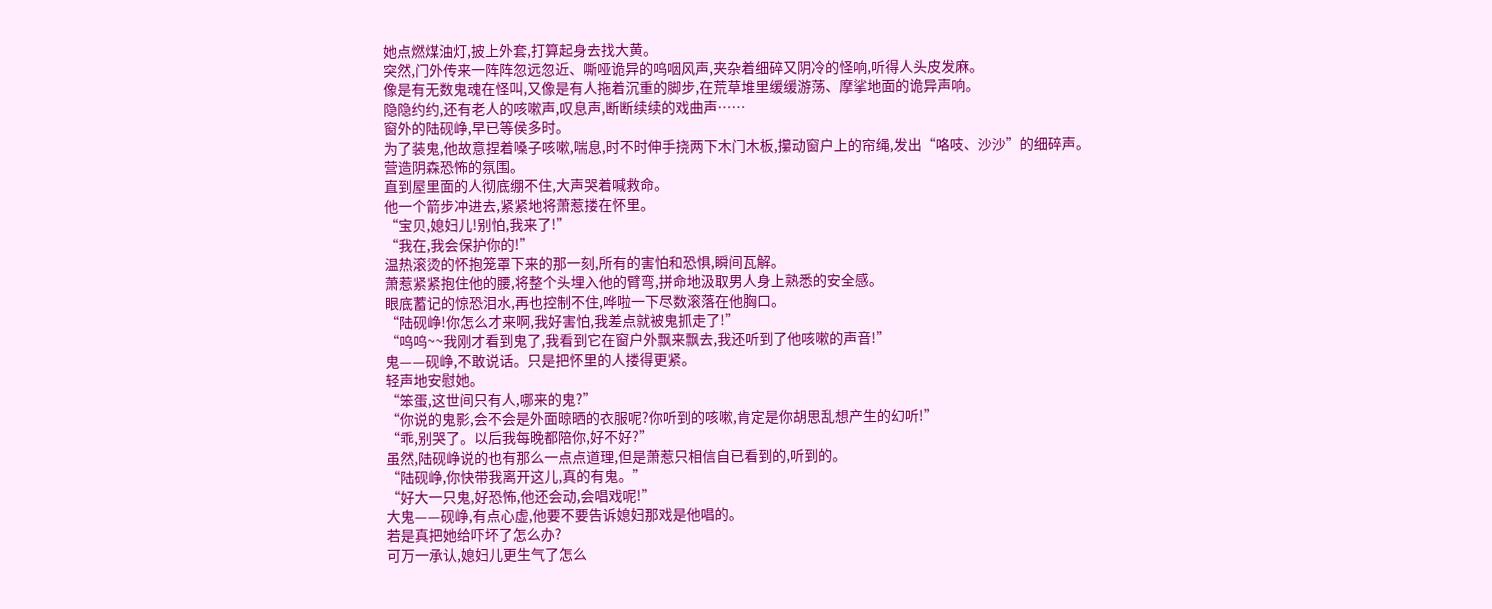她点燃煤油灯,披上外套,打算起身去找大黄。
突然,门外传来一阵阵忽远忽近、嘶哑诡异的呜咽风声,夹杂着细碎又阴冷的怪响,听得人头皮发麻。
像是有无数鬼魂在怪叫,又像是有人拖着沉重的脚步,在荒草堆里缓缓游荡、摩挲地面的诡异声响。
隐隐约约,还有老人的咳嗽声,叹息声,断断续续的戏曲声……
窗外的陆砚峥,早已等侯多时。
为了装鬼,他故意捏着嗓子咳嗽,喘息,时不时伸手挠两下木门木板,攥动窗户上的帘绳,发出“咯吱、沙沙”的细碎声。
营造阴森恐怖的氛围。
直到屋里面的人彻底绷不住,大声哭着喊救命。
他一个箭步冲进去,紧紧地将萧惹搂在怀里。
“宝贝,媳妇儿!别怕,我来了!”
“我在,我会保护你的!”
温热滚烫的怀抱笼罩下来的那一刻,所有的害怕和恐惧,瞬间瓦解。
萧惹紧紧抱住他的腰,将整个头埋入他的臂弯,拼命地汲取男人身上熟悉的安全感。
眼底蓄记的惊恐泪水,再也控制不住,哗啦一下尽数滚落在他胸口。
“陆砚峥!你怎么才来啊,我好害怕,我差点就被鬼抓走了!”
“呜呜~~我刚才看到鬼了,我看到它在窗户外飘来飘去,我还听到了他咳嗽的声音!”
鬼——砚峥,不敢说话。只是把怀里的人搂得更紧。
轻声地安慰她。
“笨蛋,这世间只有人,哪来的鬼?”
“你说的鬼影,会不会是外面晾晒的衣服呢?你听到的咳嗽,肯定是你胡思乱想产生的幻听!”
“乖,别哭了。以后我每晚都陪你,好不好?”
虽然,陆砚峥说的也有那么一点点道理,但是萧惹只相信自已看到的,听到的。
“陆砚峥,你快带我离开这儿,真的有鬼。”
“好大一只鬼,好恐怖,他还会动,会唱戏呢!”
大鬼——砚峥,有点心虚,他要不要告诉媳妇那戏是他唱的。
若是真把她给吓坏了怎么办?
可万一承认,媳妇儿更生气了怎么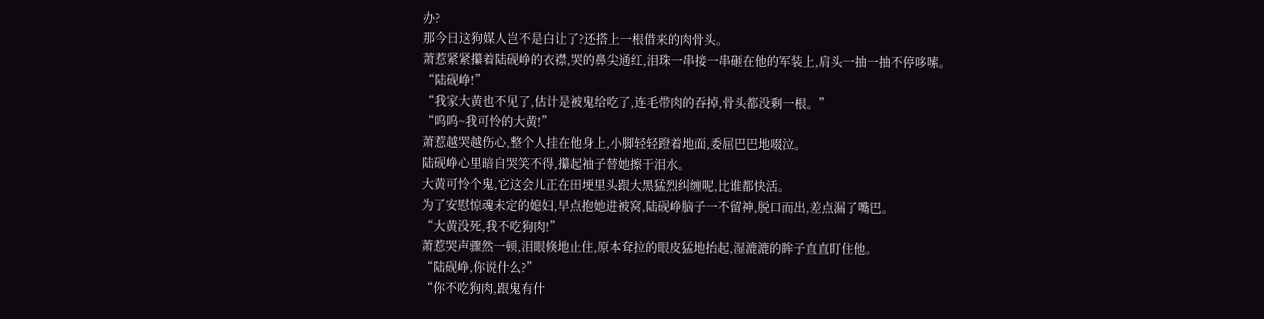办?
那今日这狗媒人岂不是白让了?还搭上一根借来的肉骨头。
萧惹紧紧攥着陆砚峥的衣襟,哭的鼻尖通红,泪珠一串接一串砸在他的军装上,肩头一抽一抽不停哆嗦。
“陆砚峥!”
“我家大黄也不见了,估计是被鬼给吃了,连毛带肉的吞掉,骨头都没剩一根。”
“呜呜~我可怜的大黄!”
萧惹越哭越伤心,整个人挂在他身上,小脚轻轻蹬着地面,委屈巴巴地啜泣。
陆砚峥心里暗自哭笑不得,攥起袖子替她擦干泪水。
大黄可怜个鬼,它这会儿正在田埂里头跟大黑猛烈纠缠呢,比谁都快活。
为了安慰惊魂未定的媳妇,早点抱她进被窝,陆砚峥脑子一不留神,脱口而出,差点漏了嘴巴。
“大黄没死,我不吃狗肉!”
萧惹哭声骤然一顿,泪眼倏地止住,原本耷拉的眼皮猛地抬起,湿漉漉的眸子直直盯住他。
“陆砚峥,你说什么?”
“你不吃狗肉,跟鬼有什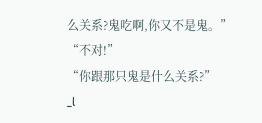么关系?鬼吃啊,你又不是鬼。”
“不对!”
“你跟那只鬼是什么关系?”
_l